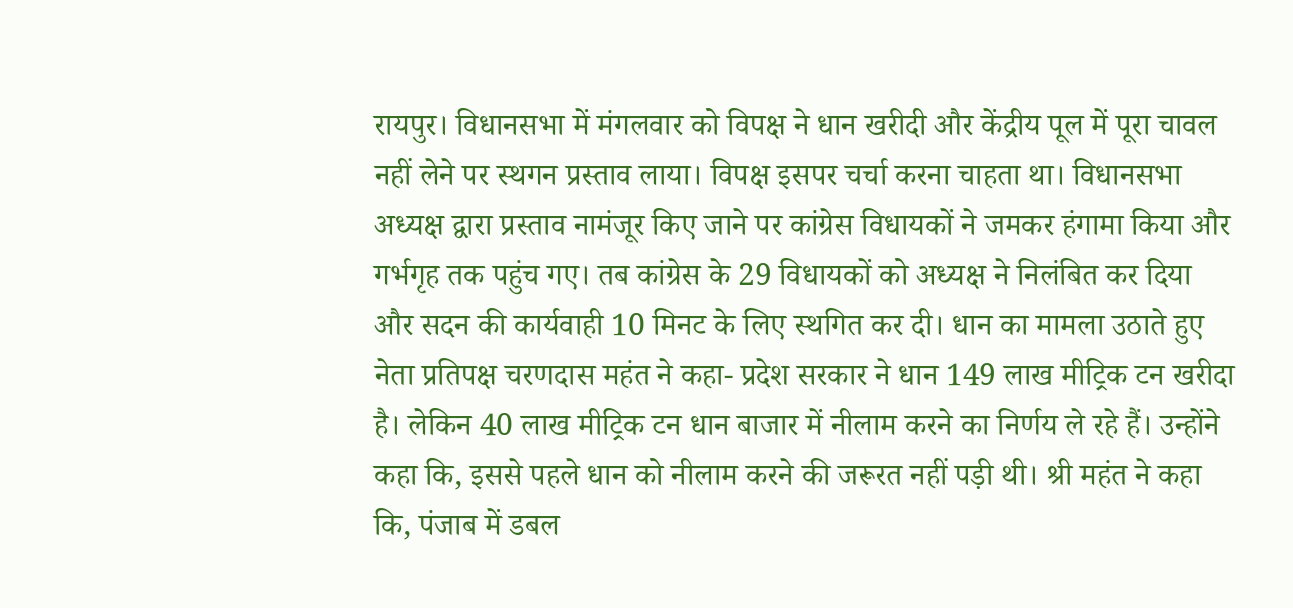रायपुर। विधानसभा में मंगलवार को विपक्ष ने धान खरीदी और केंद्रीय पूल में पूरा चावल नहीं लेने पर स्थगन प्रस्ताव लाया। विपक्ष इसपर चर्चा करना चाहता था। विधानसभा अध्यक्ष द्वारा प्रस्ताव नामंजूर किए जाने पर कांग्रेस विधायकों ने जमकर हंगामा किया और गर्भगृह तक पहुंच गए। तब कांग्रेस के 29 विधायकों को अध्यक्ष ने निलंबित कर दिया और सदन की कार्यवाही 10 मिनट के लिए स्थगित कर दी। धान का मामला उठाते हुए नेता प्रतिपक्ष चरणदास महंत ने कहा- प्रदेश सरकार ने धान 149 लाख मीट्रिक टन खरीदा है। लेकिन 40 लाख मीट्रिक टन धान बाजार में नीलाम करने का निर्णय ले रहे हैं। उन्होंने कहा कि, इससे पहले धान को नीलाम करने की जरूरत नहीं पड़ी थी। श्री महंत ने कहा कि, पंजाब में डबल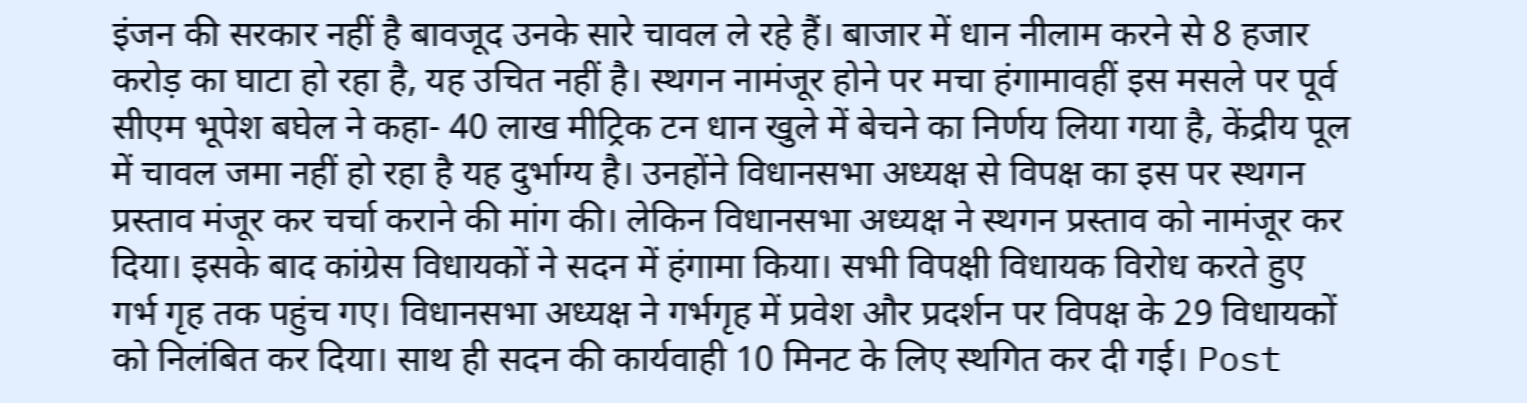इंजन की सरकार नहीं है बावजूद उनके सारे चावल ले रहे हैं। बाजार में धान नीलाम करने से 8 हजार करोड़ का घाटा हो रहा है, यह उचित नहीं है। स्थगन नामंजूर होने पर मचा हंगामावहीं इस मसले पर पूर्व सीएम भूपेश बघेल ने कहा- 40 लाख मीट्रिक टन धान खुले में बेचने का निर्णय लिया गया है, केंद्रीय पूल में चावल जमा नहीं हो रहा है यह दुर्भाग्य है। उनहोंने विधानसभा अध्यक्ष से विपक्ष का इस पर स्थगन प्रस्ताव मंजूर कर चर्चा कराने की मांग की। लेकिन विधानसभा अध्यक्ष ने स्थगन प्रस्ताव को नामंजूर कर दिया। इसके बाद कांग्रेस विधायकों ने सदन में हंगामा किया। सभी विपक्षी विधायक विरोध करते हुए गर्भ गृह तक पहुंच गए। विधानसभा अध्यक्ष ने गर्भगृह में प्रवेश और प्रदर्शन पर विपक्ष के 29 विधायकों को निलंबित कर दिया। साथ ही सदन की कार्यवाही 10 मिनट के लिए स्थगित कर दी गई। Post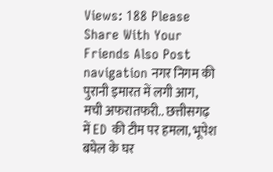Views: 188 Please Share With Your Friends Also Post navigation नगर निगम की पुरानी इमारत में लगी आग, मची अफरातफरी.. छत्तीसगढ़ में ED की टीम पर हमला, भूपेश बघेल के घर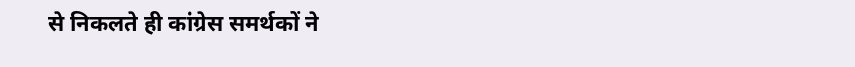से निकलते ही कांग्रेस समर्थकों ने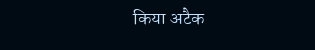किया अटैक